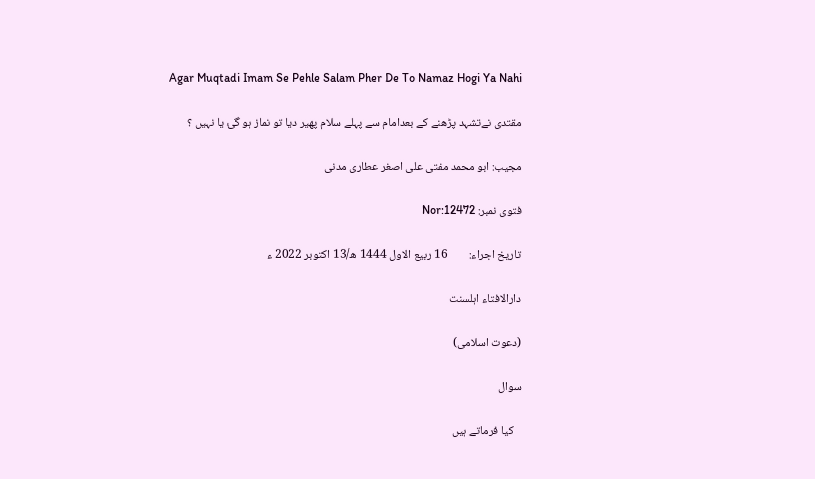Agar Muqtadi Imam Se Pehle Salam Pher De To Namaz Hogi Ya Nahi

مقتدی نےتشہد پڑھنے کے بعدامام سے پہلے سلام پھیر دیا تو نماز ہو گئ یا نہیں ؟

مجیب: ابو محمد مفتی علی اصغر عطاری مدنی

فتوی نمبر: Nor:12472

تاریخ اجراء:        16 ربیع الاول 1444 ھ/13 اکتوبر 2022 ء

دارالافتاء اہلسنت

(دعوت اسلامی)

سوال

   کیا فرماتے ہیں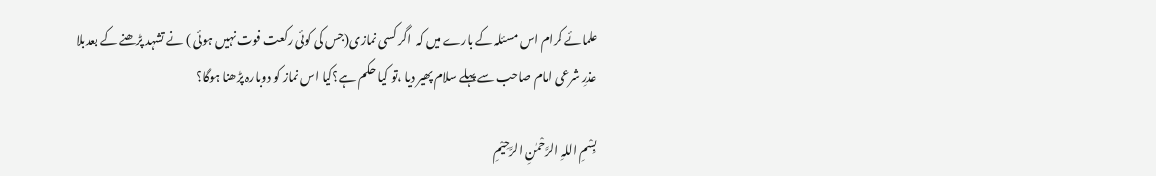علمائے کرام اس مسئلہ کے بارے میں کہ  اگر کسی نمازی(جس کی کوئی رکعت فوت نہیں ہوئی ) نے تشہد پڑھنے کے بعدبلا عذرِ شرعی امام صاحب سے پہلے سلام پھیر دیا ،تو کیا حکم ہے؟کیا اس نماز کو دوبارہ پڑھنا ہوگا؟

بِسْمِ اللہِ الرَّحْمٰنِ الرَّحِیْمِ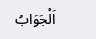اَلْجَوَابُ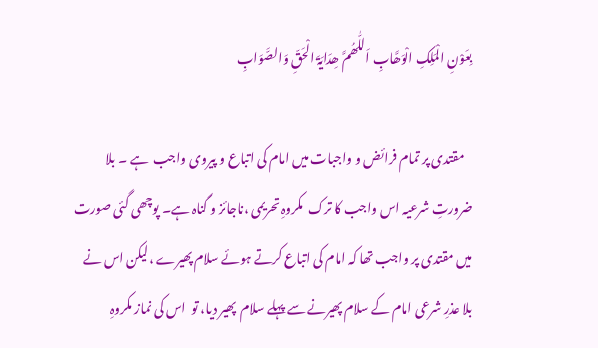بِعَوْنِ الْمَلِکِ الْوَھَّابِ اَللّٰھُمَّ ھِدَایَۃَ الْحَقِّ وَالصَّوَابِ

   مقتدی پر تمام فرائض و واجبات میں امام کی اتباع و پیروی واجب  ہے ۔ بلا ضرورتِ شرعیہ اس واجب کا ترک  مکروہِ تحریمی ،ناجائز و گناہ ہے۔ پوچھی گئی صورت میں مقتدی پر واجب تھا کہ امام کی اتباع کرتے ہوئے سلام پھیرے ،لیکن اس نے بلا عذرِ شرعی امام کے سلام پھیرنے سے پہلے سلام  پھیر دیا، تو  اس کی نماز مکروہِ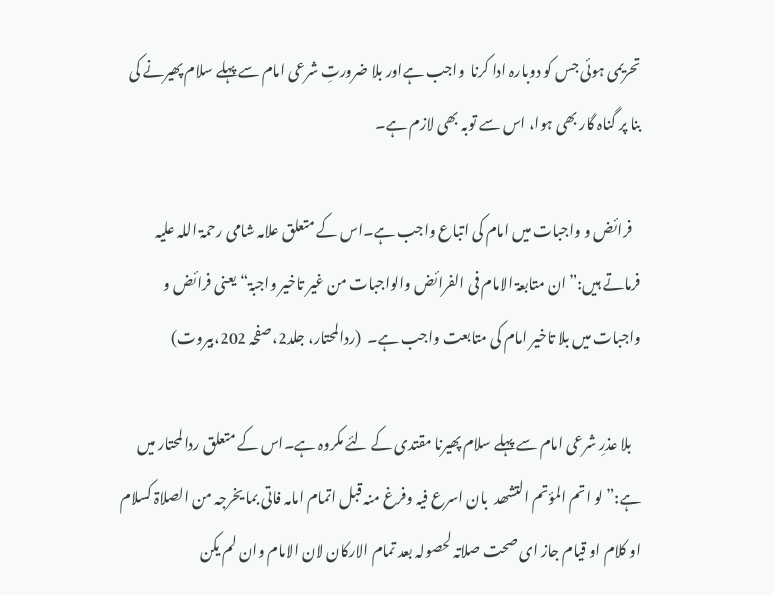تحریمی ہوئی جس کو دوبارہ ادا کرنا  واجب ہےاور بلا ضرورتِ شرعی امام سے پہلے سلام پھیرنے کی بنا پر گناہ گار بھی ہوا، اس سے توبہ بھی لازم ہے۔

   فرائض و واجبات میں امام کی اتباع واجب ہے۔اس کے متعلق علامہ شامی رحمۃ اللہ علیہ فرماتے ہیں:”ان متابعۃ الامام فی الفرائض والواجبات من غیر تاخیر واجبۃ“یعنی فرائض و واجبات میں بلا تاخیر امام کی متابعت واجب ہے۔  (ردالمحتار، جلد2،صفحہ 202،بیروت)

   بلا عذرِ شرعی امام سے پہلے سلام پھیرنا مقتدی کے لئے مکروہ ہے۔اس کے متعلق ردالمحتار میں ہے:”لو اتم المؤتم التشھد  بان اسرع فیہ وفرغ منہ قبل اتمام امامہ فاتی بما یخرجہ من الصلاۃ کسلام او کلام او قیام جاز ای صحت صلاتہ لحصولہ بعد تمام الارکان لان الامام وان لم یکن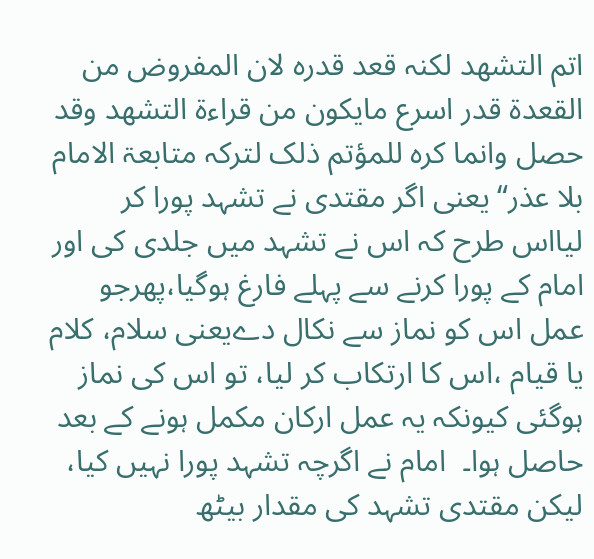اتم التشھد لکنہ قعد قدرہ لان المفروض من القعدۃ قدر اسرع مایکون من قراءۃ التشھد وقد حصل وانما کرہ للمؤتم ذلک لترکہ متابعۃ الامام بلا عذر“یعنی اگر مقتدی نے تشہد پورا کر لیااس طرح کہ اس نے تشہد میں جلدی کی اور امام کے پورا کرنے سے پہلے فارغ ہوگیا،پھرجو عمل اس کو نماز سے نکال دےیعنی سلام، کلام یا قیام ،اس کا ارتکاب کر لیا، تو اس کی نماز ہوگئی کیونکہ یہ عمل ارکان مکمل ہونے کے بعد حاصل ہوا۔  امام نے اگرچہ تشہد پورا نہیں کیا، لیکن مقتدی تشہد کی مقدار بیٹھ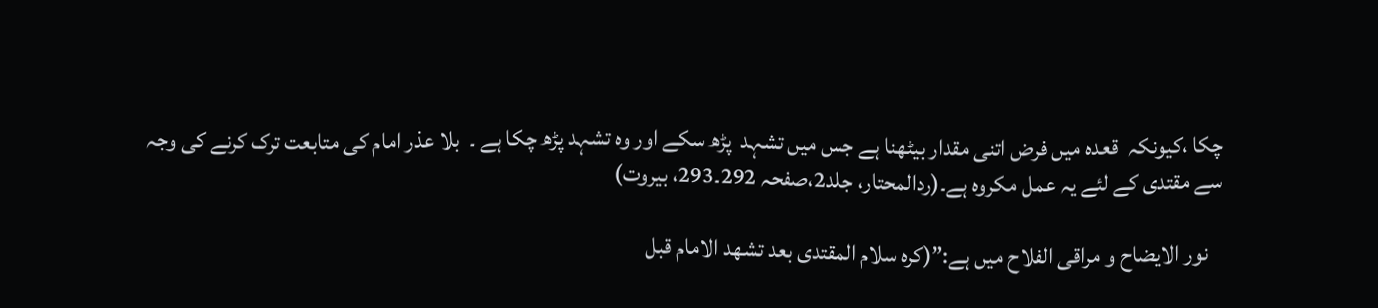چکا ،کیونکہ  قعدہ میں فرض اتنی مقدار بیٹھنا ہے جس میں تشہد  پڑھ سکے اور وہ تشہد پڑھ چکا ہے ۔  بلا عذر امام کی متابعت ترک کرنے کی وجہ سے مقتدی کے لئے یہ عمل مکروہ ہے۔(ردالمحتار، جلد2،صفحہ 292۔293، بیروت)

   نور الایضاح و مراقی الفلاح میں ہے:”(کرہ سلام المقتدی بعد تشھد الامام قبل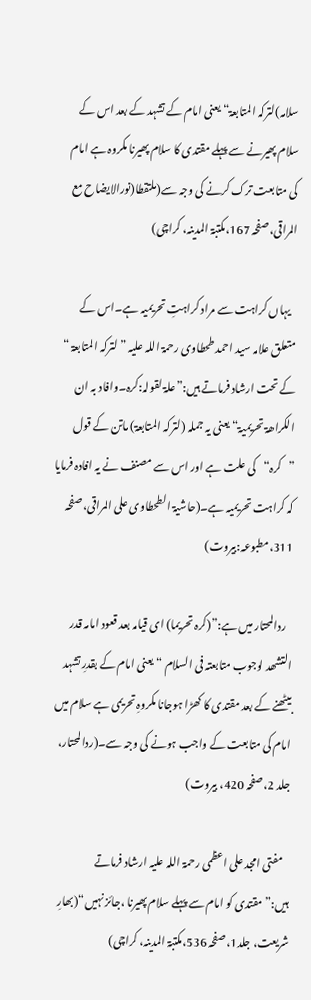سلامہ)لترکہ المتابعۃ“یعنی امام کے تشہد کے بعد اس کے سلام پھیرنے سے پہلے مقتدی کا سلام پھیرنا مکروہ ہے امام کی متابعت ترک کرنے کی وجہ سے(ملتقطا(نورالایضاح مع المراقی،صفحہ 167،مکتبۃ المدینہ، کراچی)

   یہاں کراہت سے مراد کراہتِ تحریمیہ ہے۔اس کے متعلق علامہ سید احمد طحطاوی رحمۃ اللہ علیہ ”لترکہ المتابعۃ “ کے تحت ارشاد فرماتے ہیں:”علۃ لقولہ:کرہ۔وافاد بہ ان الکراھۃ تحریمیۃ“یعنی یہ جملہ (لترکہ المتابعۃ) ماتن کے قول ”کرہ“کی علت ہے اور اس سے مصنف نے یہ افادہ فرمایا کہ کراہت تحریمیہ ہے۔(حاشیۃ الطحطاوی علی المراقی، صفحہ 311،مطبوعہ:بیروت)

   ردالمحتار میں ہے:”(کرہ تحریما) ای قیامہ بعد قعود امامہ قدر التشھد لوجوب متابعتہ فی السلام “یعنی امام کے بقدرِ تشہد بیٹھنے کے بعد مقتدی کا کھڑا ہوجانا مکروہِ تحریمی ہے سلام میں امام کی متابعت کے واجب ہونے کی وجہ سے۔(ردالمحتار، جلد 2،صفحہ 420، بیروت)

   مفتی امجد علی اعظمی رحمۃ اللہ علیہ ارشاد فرماتے ہیں:”مقتدی کو امام سے پہلے سلام پھیرنا ،جائز نہیں“(بھارِ شریعت، جلد1،صفحہ 536،مکتبۃ المدینہ، کراچی)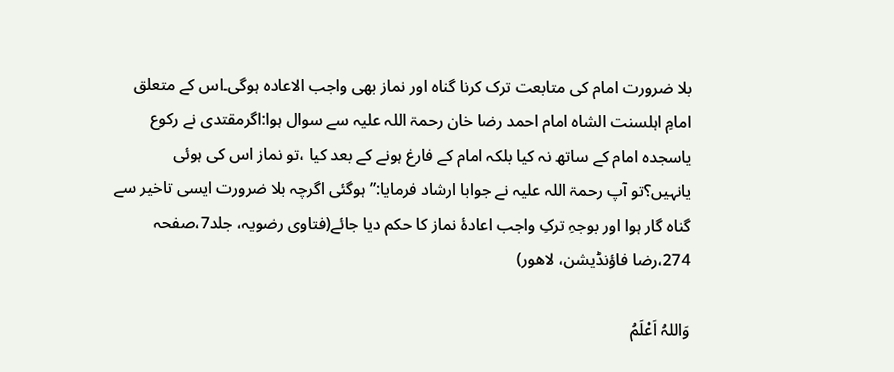بلا ضرورت امام کی متابعت ترک کرنا گناہ اور نماز بھی واجب الاعادہ ہوگی۔اس کے متعلق امامِ اہلسنت الشاہ امام احمد رضا خان رحمۃ اللہ علیہ سے سوال ہوا:اگرمقتدی نے رکوع یاسجدہ امام کے ساتھ نہ کیا بلکہ امام کے فارغ ہونے کے بعد کیا ،تو نماز اس کی ہوئی یانہیں؟تو آپ رحمۃ اللہ علیہ نے جوابا ارشاد فرمایا:”ہوگئی اگرچہ بلا ضرورت ایسی تاخیر سے گناہ گار ہوا اور بوجہِ ترکِ واجب اعادۂ نماز کا حکم دیا جائے(فتاوی رضویہ، جلد7،صفحہ 274،رضا فاؤنڈیشن، لاھور)

وَاللہُ اَعْلَمُ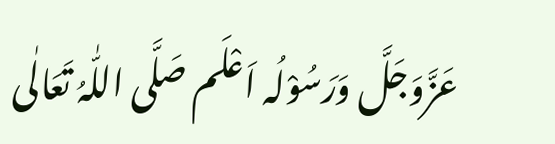عَزَّوَجَلَّ وَرَسُوْلُہ اَعْلَم صَلَّی اللّٰہُ تَعَالٰی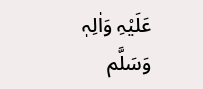عَلَیْہِ وَاٰلِہٖ وَسَلَّم